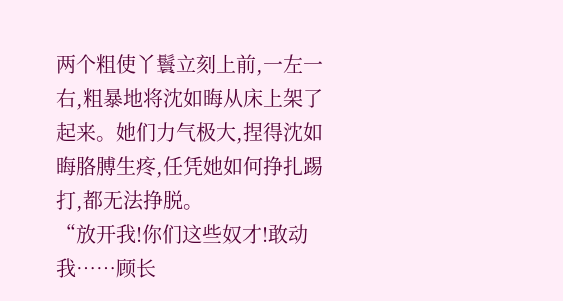两个粗使丫鬟立刻上前,一左一右,粗暴地将沈如晦从床上架了起来。她们力气极大,捏得沈如晦胳膊生疼,任凭她如何挣扎踢打,都无法挣脱。
“放开我!你们这些奴才!敢动我……顾长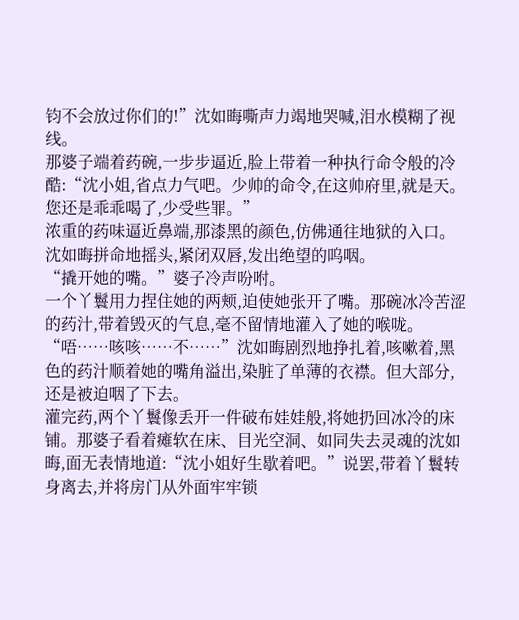钧不会放过你们的!”沈如晦嘶声力竭地哭喊,泪水模糊了视线。
那婆子端着药碗,一步步逼近,脸上带着一种执行命令般的冷酷:“沈小姐,省点力气吧。少帅的命令,在这帅府里,就是天。您还是乖乖喝了,少受些罪。”
浓重的药味逼近鼻端,那漆黑的颜色,仿佛通往地狱的入口。沈如晦拼命地摇头,紧闭双唇,发出绝望的呜咽。
“撬开她的嘴。”婆子冷声吩咐。
一个丫鬟用力捏住她的两颊,迫使她张开了嘴。那碗冰冷苦涩的药汁,带着毁灭的气息,毫不留情地灌入了她的喉咙。
“唔……咳咳……不……”沈如晦剧烈地挣扎着,咳嗽着,黑色的药汁顺着她的嘴角溢出,染脏了单薄的衣襟。但大部分,还是被迫咽了下去。
灌完药,两个丫鬟像丢开一件破布娃娃般,将她扔回冰冷的床铺。那婆子看着瘫软在床、目光空洞、如同失去灵魂的沈如晦,面无表情地道:“沈小姐好生歇着吧。”说罢,带着丫鬟转身离去,并将房门从外面牢牢锁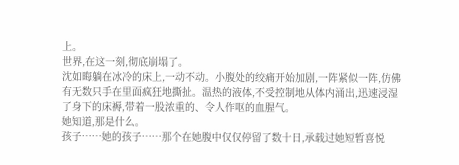上。
世界,在这一刻,彻底崩塌了。
沈如晦躺在冰冷的床上,一动不动。小腹处的绞痛开始加剧,一阵紧似一阵,仿佛有无数只手在里面疯狂地撕扯。温热的液体,不受控制地从体内涌出,迅速浸湿了身下的床褥,带着一股浓重的、令人作呕的血腥气。
她知道,那是什么。
孩子……她的孩子……那个在她腹中仅仅停留了数十日,承载过她短暂喜悦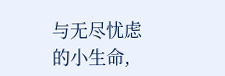与无尽忧虑的小生命,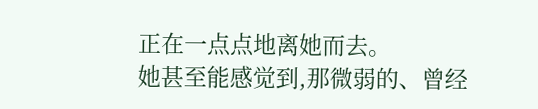正在一点点地离她而去。
她甚至能感觉到,那微弱的、曾经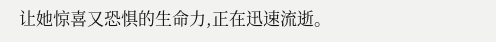让她惊喜又恐惧的生命力,正在迅速流逝。